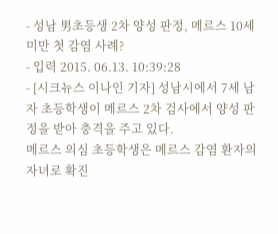- 성남 男초등생 2차 양성 판정, 메르스 10세 미만 첫 감염 사례?
- 입력 2015. 06.13. 10:39:28
- [시크뉴스 이나인 기자] 성남시에서 7세 남자 초등학생이 메르스 2차 검사에서 양성 판정을 받아 충격을 주고 있다.
메르스 의심 초등학생은 메르스 감염 환자의 자녀로 확진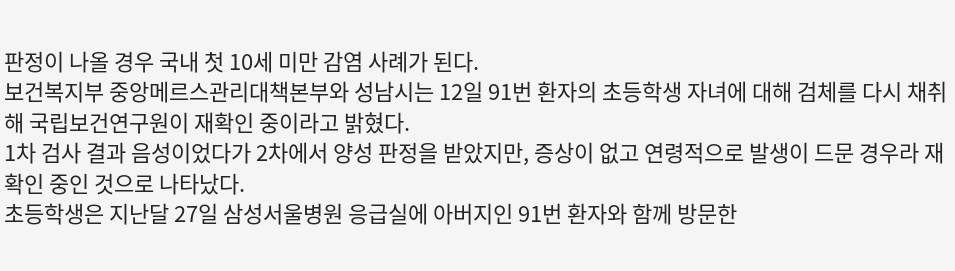판정이 나올 경우 국내 첫 10세 미만 감염 사례가 된다.
보건복지부 중앙메르스관리대책본부와 성남시는 12일 91번 환자의 초등학생 자녀에 대해 검체를 다시 채취해 국립보건연구원이 재확인 중이라고 밝혔다.
1차 검사 결과 음성이었다가 2차에서 양성 판정을 받았지만, 증상이 없고 연령적으로 발생이 드문 경우라 재확인 중인 것으로 나타났다.
초등학생은 지난달 27일 삼성서울병원 응급실에 아버지인 91번 환자와 함께 방문한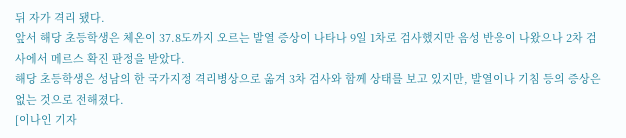뒤 자가 격리 됐다.
앞서 해당 초등학생은 체온이 37.8도까지 오르는 발열 증상이 나타나 9일 1차로 검사했지만 음성 반응이 나왔으나 2차 검사에서 메르스 확진 판정을 받았다.
해당 초등학생은 성남의 한 국가지정 격리병상으로 옮겨 3차 검사와 함께 상태를 보고 있지만, 발열이나 기침 등의 증상은 없는 것으로 전해졌다.
[이나인 기자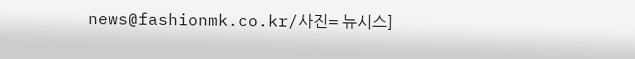news@fashionmk.co.kr/사진= 뉴시스]